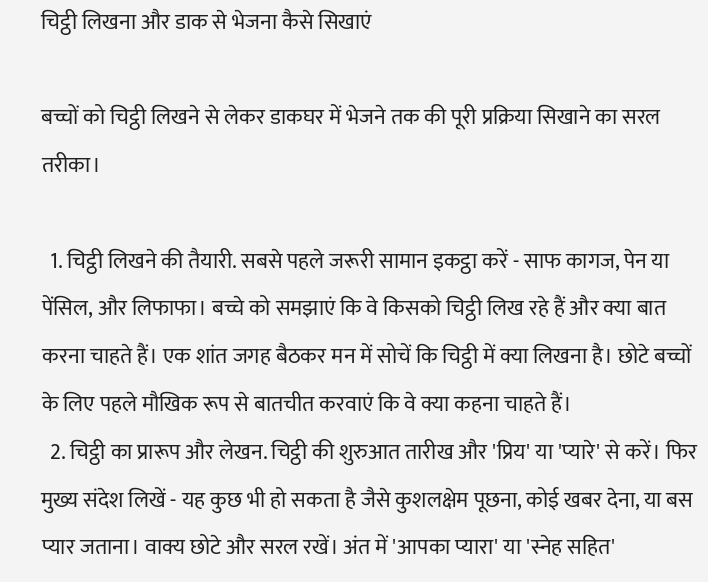चिट्ठी लिखना और डाक से भेजना कैसे सिखाएं

बच्चों को चिट्ठी लिखने से लेकर डाकघर में भेजने तक की पूरी प्रक्रिया सिखाने का सरल तरीका।

  1. चिट्ठी लिखने की तैयारी. सबसे पहले जरूरी सामान इकट्ठा करें - साफ कागज, पेन या पेंसिल, और लिफाफा। बच्चे को समझाएं कि वे किसको चिट्ठी लिख रहे हैं और क्या बात करना चाहते हैं। एक शांत जगह बैठकर मन में सोचें कि चिट्ठी में क्या लिखना है। छोटे बच्चों के लिए पहले मौखिक रूप से बातचीत करवाएं कि वे क्या कहना चाहते हैं।
  2. चिट्ठी का प्रारूप और लेखन. चिट्ठी की शुरुआत तारीख और 'प्रिय' या 'प्यारे' से करें। फिर मुख्य संदेश लिखें - यह कुछ भी हो सकता है जैसे कुशलक्षेम पूछना, कोई खबर देना, या बस प्यार जताना। वाक्य छोटे और सरल रखें। अंत में 'आपका प्यारा' या 'स्नेह सहित'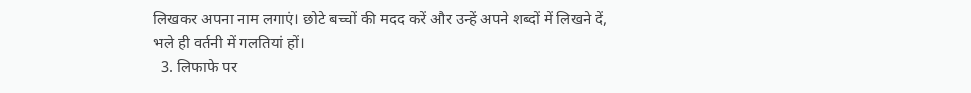लिखकर अपना नाम लगाएं। छोटे बच्चों की मदद करें और उन्हें अपने शब्दों में लिखने दें, भले ही वर्तनी में गलतियां हों।
  3. लिफाफे पर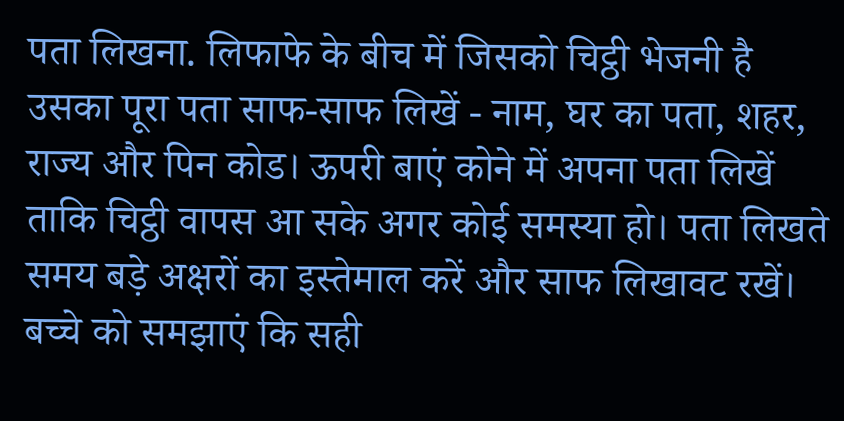पता लिखना. लिफाफे के बीच में जिसको चिट्ठी भेजनी है उसका पूरा पता साफ-साफ लिखें - नाम, घर का पता, शहर, राज्य और पिन कोड। ऊपरी बाएं कोने में अपना पता लिखें ताकि चिट्ठी वापस आ सके अगर कोई समस्या हो। पता लिखते समय बड़े अक्षरों का इस्तेमाल करें और साफ लिखावट रखें। बच्चे को समझाएं कि सही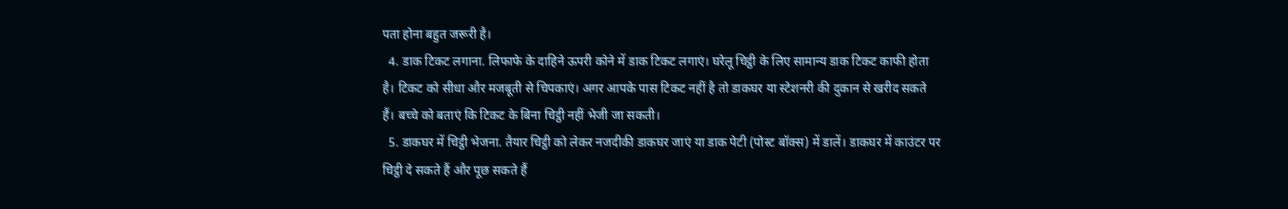पता होना बहुत जरूरी है।
  4. डाक टिकट लगाना. लिफाफे के दाहिने ऊपरी कोने में डाक टिकट लगाएं। घरेलू चिट्ठी के लिए सामान्य डाक टिकट काफी होता है। टिकट को सीधा और मजबूती से चिपकाएं। अगर आपके पास टिकट नहीं है तो डाकघर या स्टेशनरी की दुकान से खरीद सकते हैं। बच्चे को बताएं कि टिकट के बिना चिट्ठी नहीं भेजी जा सकती।
  5. डाकघर में चिट्ठी भेजना. तैयार चिट्ठी को लेकर नजदीकी डाकघर जाएं या डाक पेटी (पोस्ट बॉक्स) में डालें। डाकघर में काउंटर पर चिट्ठी दे सकते हैं और पूछ सकते हैं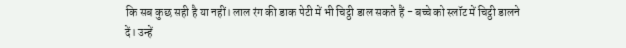कि सब कुछ सही है या नहीं। लाल रंग की डाक पेटी में भी चिट्ठी डाल सकते हैं - बच्चे को स्लॉट में चिट्ठी डालने दें। उन्हें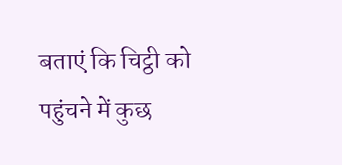बताएं कि चिट्ठी को पहुंचने में कुछ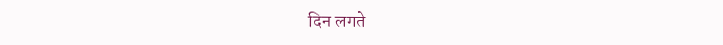दिन लगते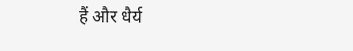हैं और धैर्य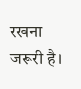रखना जरूरी है।